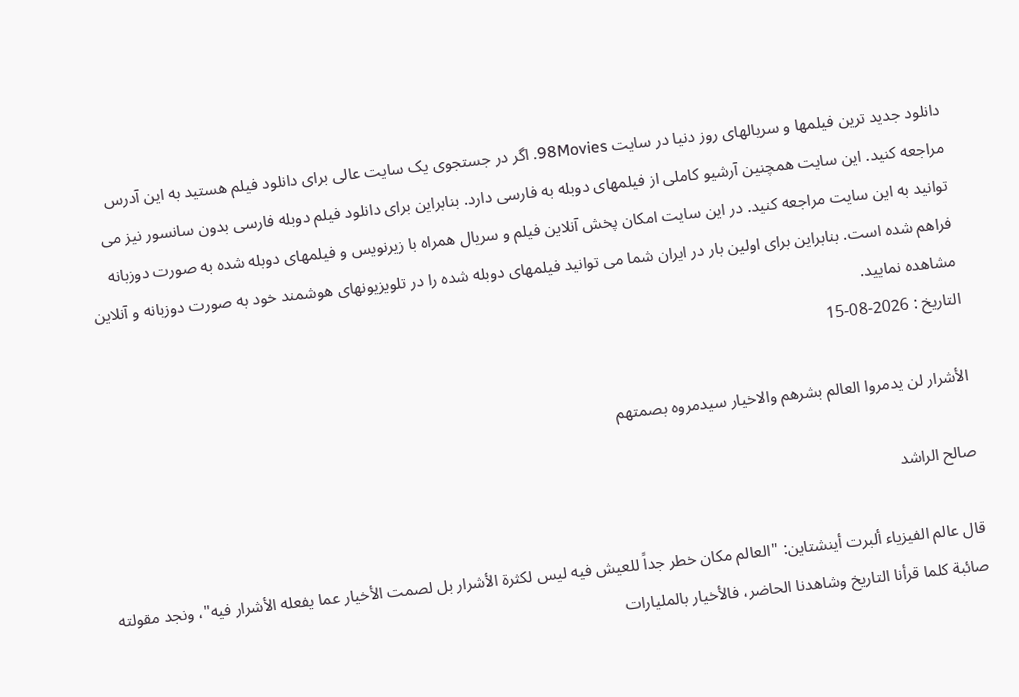دانلود جدید ترین فیلمها و سریالهای روز دنیا در سایت 98Movies. اگر در جستجوی یک سایت عالی برای دانلود فیلم هستید به این آدرس مراجعه کنید. این سایت همچنین آرشیو کاملی از فیلمهای دوبله به فارسی دارد. بنابراین برای دانلود فیلم دوبله فارسی بدون سانسور نیز می توانید به این سایت مراجعه کنید. در این سایت امکان پخش آنلاین فیلم و سریال همراه با زیرنویس و فیلمهای دوبله شده به صورت دوزبانه فراهم شده است. بنابراین برای اولین بار در ایران شما می توانید فیلمهای دوبله شده را در تلویزیونهای هوشمند خود به صورت دوزبانه و آنلاین مشاهده نمایید.
التاريخ : 2026-08-15

الأشرار لن يدمروا العالم بشرهم والاخيار سيدمروه بصمتهم

صالح الراشد

قال عالم الفيزياء ألبرت أينشتاين: "العالم مكان خطر جداً للعيش فيه ليس لكثرة الأشرار بل لصمت الأخيار عما يفعله الأشرار فيه"، ونجد مقولته صائبة كلما قرأنا التاريخ وشاهدنا الحاضر، فالأخيار بالمليارات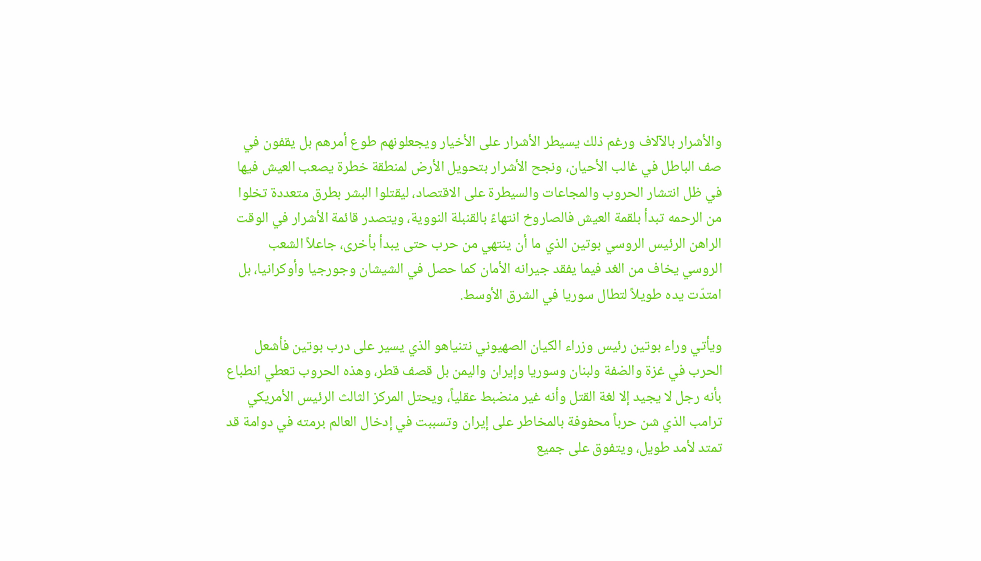والأشرار بالآلاف ورغم ذلك يسيطر الأشرار على الأخيار ويجعلونهم طوع أمرهم بل يقفون في صف الباطل في غالب الأحيان، ونجح الأشرار بتحويل الأرض لمنطقة خطرة يصعب العيش فيها في ظل انتشار الحروب والمجاعات والسيطرة على الاقتصاد، ليقتلوا البشر بطرق متعددة تخلوا من الرحمه تبدأ بلقمة العيش فالصاروخ انتهاءً بالقنبلة النووية، ويتصدر قائمة الأشرار في الوقت الراهن الرئيس الروسي بوتين الذي ما أن ينتهي من حرب حتى يبدأ بأخرى، جاعلاً الشعب الروسي يخاف من الغد فيما يفقد جيرانه الأمان كما حصل في الشيشان وجورجيا وأوكرانيا، بل امتدّت يده طويلاً لتطال سوريا في الشرق الأوسط.

ويأتي وراء بوتين رئيس وزراء الكيان الصهيوني نتنياهو الذي يسير على درب بوتين فأشعل الحرب في غزة والضفة ولبنان وسوريا وإيران واليمن بل قصف قطر، وهذه الحروب تعطي انطباع بأنه رجل لا يجيد إلا لغة القتل وأنه غير منضبط عقلياً، ويحتل المركز الثالث الرئيس الأمريكي ترامب الذي شن حرباً محفوفة بالمخاطر على إيران وتسببت في إدخال العالم برمته في دوامة قد تمتد لأمد طويل، ويتفوق على جميع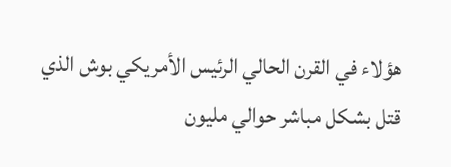هؤلاء في القرن الحالي الرئيس الأمريكي بوش الذي قتل بشكل مباشر حوالي مليون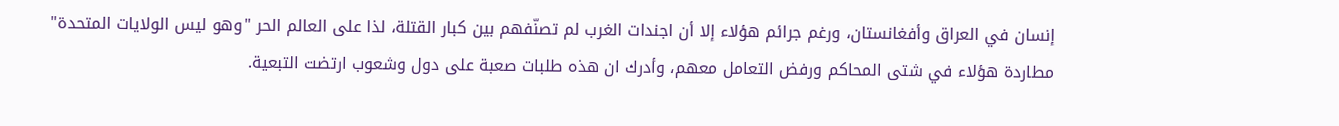إنسان في العراق وأفغانستان، ورغم جرائم هؤلاء إلا أن اجندات الغرب لم تصنّفهم بين كبار القتلة، لذا على العالم الحر "وهو ليس الولايات المتحدة" مطاردة هؤلاء في شتى المحاكم ورفض التعامل معهم، وأدرك ان هذه طلبات صعبة على دول وشعوب ارتضت التبعية.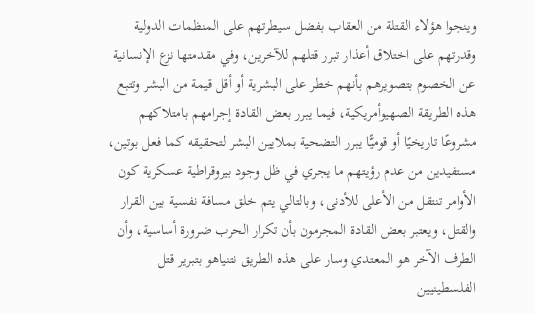وينجوا هؤلاء القتلة من العقاب بفضل سيطرتهم على المنظمات الدولية وقدرتهم على اختلاق أعذار تبرر قتلهم للآخرين، وفي مقدمتها نزع الإنسانية عن الخصوم بتصويرهم بأنهم خطر على البشرية أو أقل قيمة من البشر وتتبع هذه الطريقة الصهيوأمريكية، فيما يبرر بعض القادة إجرامهم بامتلاكهم مشروعًا تاريخيًا أو قوميًّا يبرر التضحية بملايين البشر لتحقيقه كما فعل بوتين، مستفيدين من عدم رؤيتهم ما يجري في ظل وجود بيروقراطية عسكرية كون الأوامر تنتقل من الأعلى للأدنى، وبالتالي يتم خلق مسافة نفسية بين القرار والقتل، ويعتبر بعض القادة المجرمون بأن تكرار الحرب ضرورة أساسية، وأن الطرف الآخر هو المعتدي وسار على هذه الطريق نتنياهو بتبرير قتل الفلسطينيين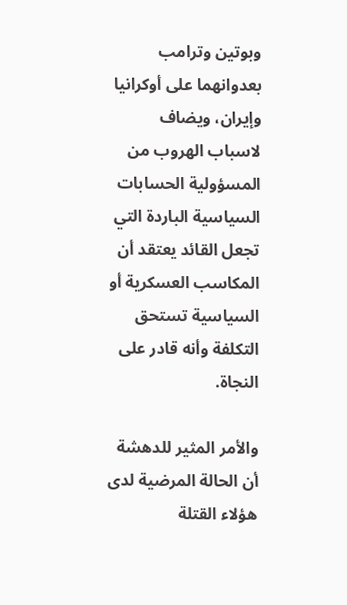وبوتين وترامب بعدوانهما على أوكرانيا وإيران، ويضاف لاسباب الهروب من المسؤولية الحسابات السياسية الباردة التي تجعل القائد يعتقد أن المكاسب العسكرية أو السياسية تستحق التكلفة وأنه قادر على النجاة.

والأمر المثير للدهشة أن الحالة المرضية لدى هؤلاء القتلة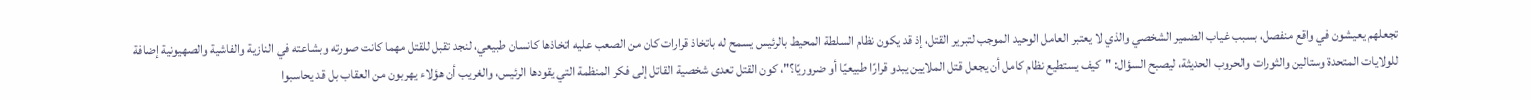تجعلهم يعيشون في واقع منفصل، بسبب غياب الضمير الشخصي والذي لا يعتبر العامل الوحيد الموجب لتبرير القتل، إذ قد يكون نظام السلطة المحيط بالرئيس يسمح له باتخاذ قرارات كان من الصعب عليه اتخاذها كانسان طبيعي، لنجد تقبل للقتل مهما كانت صورته وبشاعته في النازية والفاشية والصهيونية إضافة للولايات المتحدة وستالين والثورات والحروب الحديثة، ليصبح السؤال: "كيف يستطيع نظام كامل أن يجعل قتل الملايين يبدو قرارًا طبيعيًا أو ضروريًا؟"، كون القتل تعدى شخصية القاتل إلى فكر المنظمة التي يقودها الرئيس، والغريب أن هؤلاء يهربون من العقاب بل قد يحاسبوا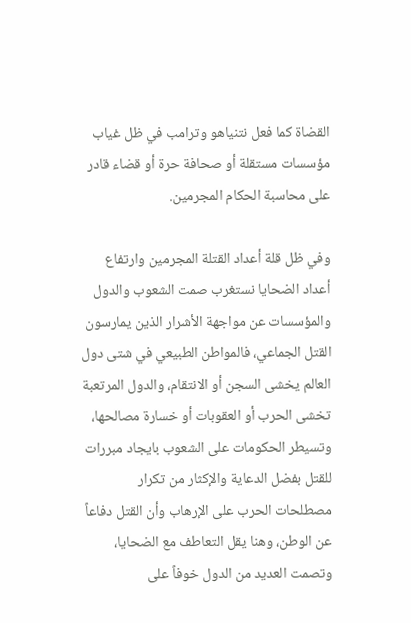القضاة كما فعل نتنياهو وترامب في ظل غياب مؤسسات مستقلة أو صحافة حرة أو قضاء قادر على محاسبة الحكام المجرمين.

وفي ظل قلة أعداد القتلة المجرمين وارتفاع أعداد الضحايا نستغرب صمت الشعوب والدول والمؤسسات عن مواجهة الأشرار الذين يمارسون القتل الجماعي، فالمواطن الطبيعي في شتى دول العالم يخشى السجن أو الانتقام، والدول المرتعبة تخشى الحرب أو العقوبات أو خسارة مصالحها، وتسيطر الحكومات على الشعوب بايجاد مبررات للقتل بفضل الدعاية والإكثار من تكرار مصطلحات الحرب على الإرهاب وأن القتل دفاعاً عن الوطن، وهنا يقل التعاطف مع الضحايا، وتصمت العديد من الدول خوفاً على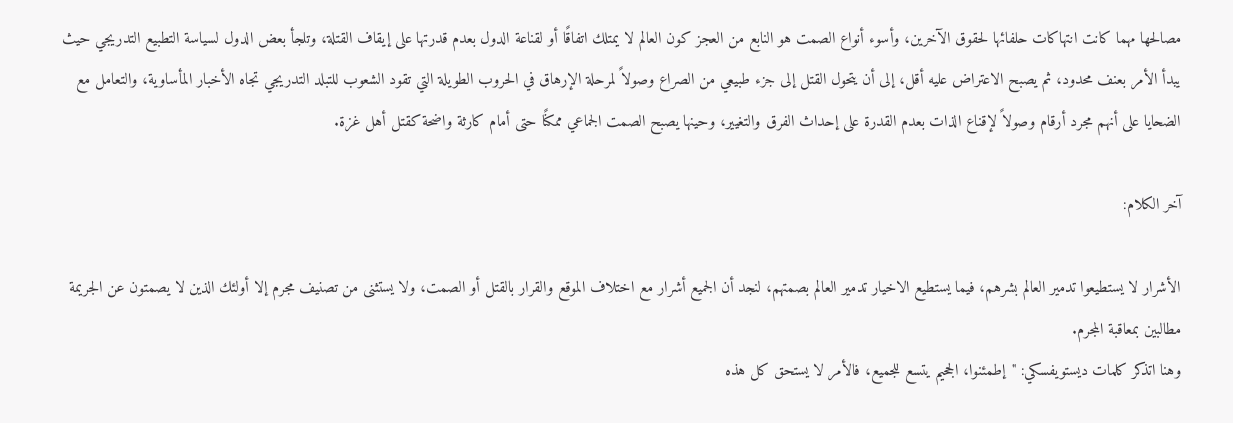مصالحها مهما كانت انتهاكات حلفائها لحقوق الآخرين، وأسوء أنواع الصمت هو النابع من العجز كون العالم لا يمتلك اتفاقًا أو لقناعة الدول بعدم قدرتها على إيقاف القتلة، وتلجأ بعض الدول لسياسة التطبيع التدريجي حيث يبدأ الأمر بعنف محدود، ثم يصبح الاعتراض عليه أقل، إلى أن يتحول القتل إلى جزء طبيعي من الصراع وصولاً لمرحلة الإرهاق في الحروب الطويلة التي تقود الشعوب للتبلد التدريجي تجاه الأخبار المأساوية، والتعامل مع الضحايا على أنهم مجرد أرقام وصولاً لإقناع الذات بعدم القدرة على إحداث الفرق والتغيير، وحينها يصبح الصمت الجماعي ممكنًا حتى أمام كارثة واضحة كقتل أهل غزة.

آخر الكلام:

الأشرار لا يستطيعوا تدمير العالم بشرهم، فيما يستطيع الاخيار تدمير العالم بصمتهم، لنجد أن الجميع أشرار مع اختلاف الموقع والقرار بالقتل أو الصمت، ولا يستثنى من تصنيف مجرم إلا أولئك الذين لا يصمتون عن الجريمة مطالبين بمعاقبة المجرم.
وهنا اتذكر كلمات ديستويفسكي: "إطمئنوا، الجحيم يتسع للجميع، فالأمر لا يستحق كل هذه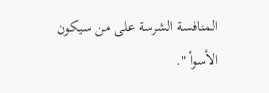المنافسة الشرسة على من سيكون الأسوأ ".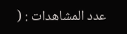عدد المشاهدات : (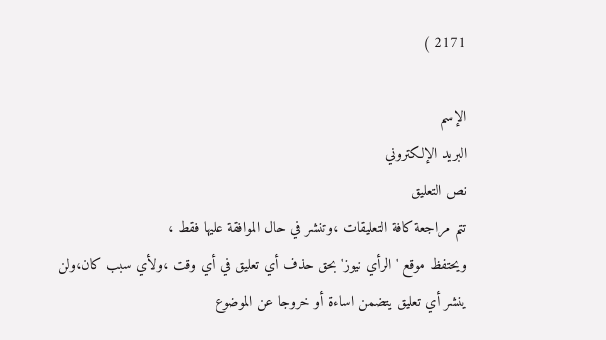2171 )

الإسم
البريد الإلكتروني
نص التعليق
تتم مراجعة كافة التعليقات ،وتنشر في حال الموافقة عليها فقط ،
ويحتفظ موقع 'الرأي نيوز' بحق حذف أي تعليق في أي وقت ،ولأي سبب كان،ولن ينشر أي تعليق يتضمن اساءة أو خروجا عن الموضوع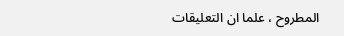المطروح ، علما ان التعليقات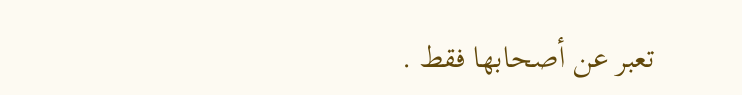تعبر عن أصحابها فقط .